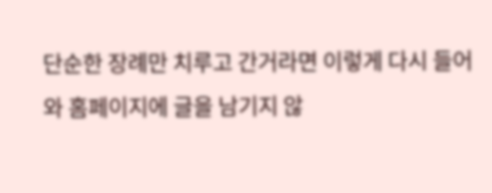단순한 장례만 치루고 간거라면 이렇게 다시 들어와 홈페이지에 글을 남기지 않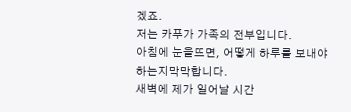겠죠.
저는 카푸가 가족의 전부입니다.
아침에 눈을뜨면, 어떻게 하루를 보내야 하는지막막합니다.
새벽에 제가 일어날 시간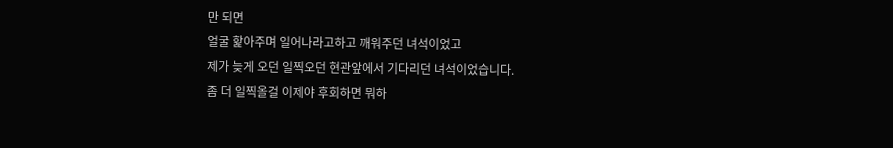만 되면
얼굴 핥아주며 일어나라고하고 깨워주던 녀석이었고
제가 늦게 오던 일찍오던 현관앞에서 기다리던 녀석이었습니다.
좀 더 일찍올걸 이제야 후회하면 뭐하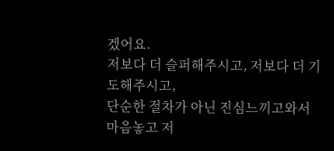겠어요.
저보다 더 슬퍼해주시고, 저보다 더 기도해주시고,
단순한 절차가 아닌 진심느끼고와서
마음놓고 저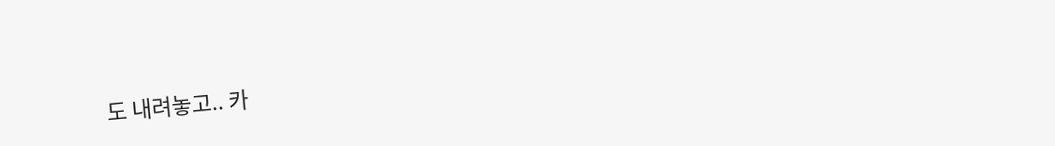도 내려놓고.. 카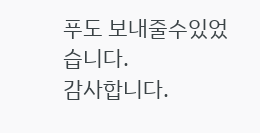푸도 보내줄수있었습니다.
감사합니다.